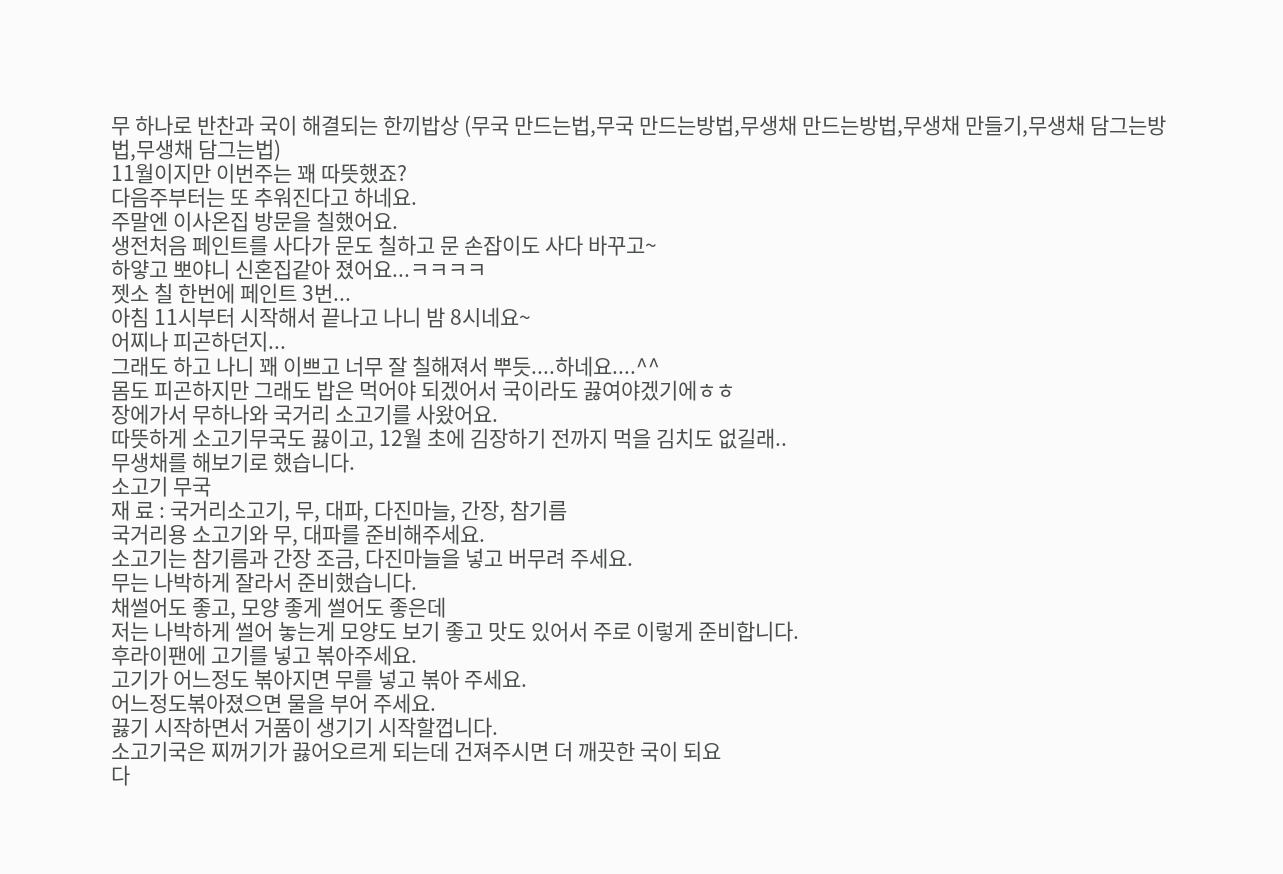무 하나로 반찬과 국이 해결되는 한끼밥상 (무국 만드는법,무국 만드는방법,무생채 만드는방법,무생채 만들기,무생채 담그는방법,무생채 담그는법)
11월이지만 이번주는 꽤 따뜻했죠?
다음주부터는 또 추워진다고 하네요.
주말엔 이사온집 방문을 칠했어요.
생전처음 페인트를 사다가 문도 칠하고 문 손잡이도 사다 바꾸고~
하얗고 뽀야니 신혼집같아 졌어요...ㅋㅋㅋㅋ
젯소 칠 한번에 페인트 3번...
아침 11시부터 시작해서 끝나고 나니 밤 8시네요~
어찌나 피곤하던지...
그래도 하고 나니 꽤 이쁘고 너무 잘 칠해져서 뿌듯....하네요....^^
몸도 피곤하지만 그래도 밥은 먹어야 되겠어서 국이라도 끓여야겠기에ㅎㅎ
장에가서 무하나와 국거리 소고기를 사왔어요.
따뜻하게 소고기무국도 끓이고, 12월 초에 김장하기 전까지 먹을 김치도 없길래..
무생채를 해보기로 했습니다.
소고기 무국
재 료 : 국거리소고기, 무, 대파, 다진마늘, 간장, 참기름
국거리용 소고기와 무, 대파를 준비해주세요.
소고기는 참기름과 간장 조금, 다진마늘을 넣고 버무려 주세요.
무는 나박하게 잘라서 준비했습니다.
채썰어도 좋고, 모양 좋게 썰어도 좋은데
저는 나박하게 썰어 놓는게 모양도 보기 좋고 맛도 있어서 주로 이렇게 준비합니다.
후라이팬에 고기를 넣고 볶아주세요.
고기가 어느정도 볶아지면 무를 넣고 볶아 주세요.
어느정도볶아졌으면 물을 부어 주세요.
끓기 시작하면서 거품이 생기기 시작할껍니다.
소고기국은 찌꺼기가 끓어오르게 되는데 건져주시면 더 깨끗한 국이 되요
다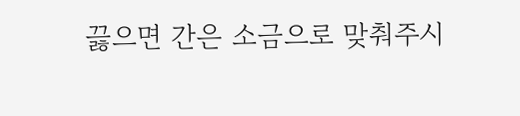끓으면 간은 소금으로 맞춰주시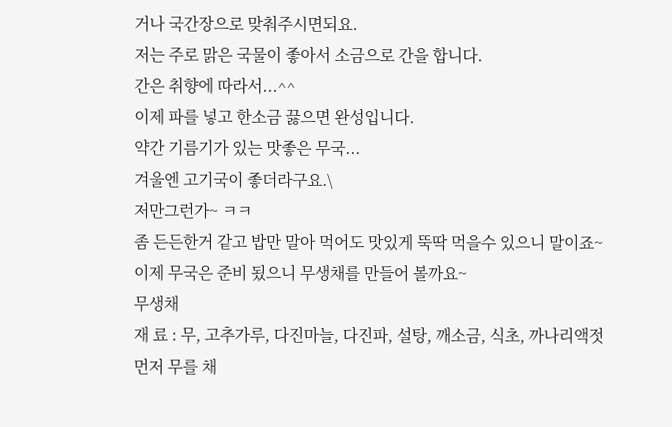거나 국간장으로 맞춰주시면되요.
저는 주로 맑은 국물이 좋아서 소금으로 간을 합니다.
간은 취향에 따라서...^^
이제 파를 넣고 한소금 끓으면 완성입니다.
약간 기름기가 있는 맛좋은 무국...
겨울엔 고기국이 좋더라구요.\
저만그런가~ ㅋㅋ
좀 든든한거 같고 밥만 말아 먹어도 맛있게 뚝딱 먹을수 있으니 말이죠~
이제 무국은 준비 됬으니 무생채를 만들어 볼까요~
무생채
재 료 : 무, 고추가루, 다진마늘, 다진파, 설탕, 깨소금, 식초, 까나리액젓
먼저 무를 채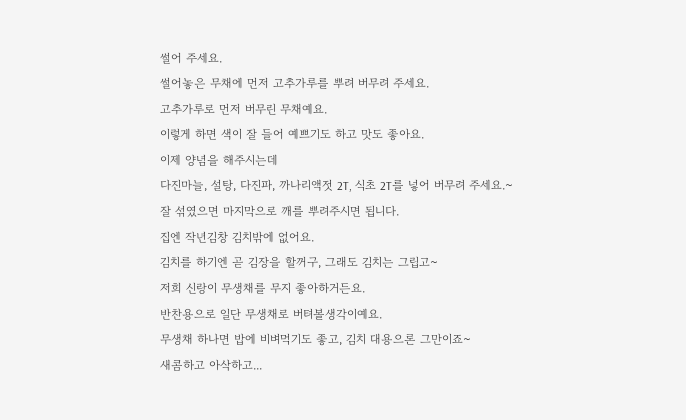썰어 주세요.
썰어놓은 무채에 먼저 고추가루를 뿌려 버무려 주세요.
고추가루로 먼저 버무린 무채예요.
이렇게 하면 색이 잘 들어 예쁘기도 하고 맛도 좋아요.
이제 양념을 해주시는데
다진마늘, 설탕, 다진파, 까나리액젓 2T, 식초 2T를 넣어 버무려 주세요.~
잘 섞였으면 마지막으로 깨를 뿌려주시면 됩니다.
집엔 작년김창 김치밖에 없어요.
김치를 하기엔 곧 김장을 할꺼구, 그래도 김치는 그립고~
저희 신랑이 무생채를 무지 좋아하거든요.
반찬용으로 일단 무생채로 버텨볼생각이예요.
무생채 하나면 밥에 비벼먹기도 좋고, 김치 대용으론 그만이죠~
새콤하고 아삭하고...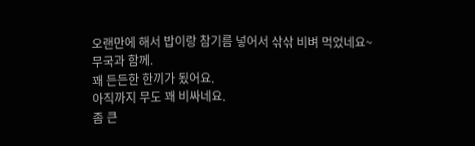오랜만에 해서 밥이랑 참기름 넣어서 삮삮 비벼 먹었네요~
무국과 함께.
꽤 든든한 한끼가 됬어요.
아직까지 무도 꽤 비싸네요.
좀 큰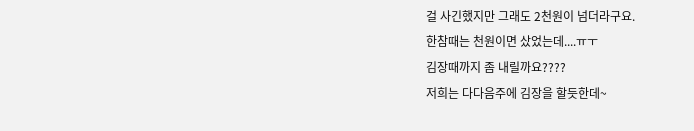걸 사긴했지만 그래도 2천원이 넘더라구요.
한참때는 천원이면 샀었는데....ㅠㅜ
김장때까지 좀 내릴까요????
저희는 다다음주에 김장을 할듯한데~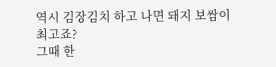역시 김장김치 하고 나면 돼지 보쌈이 최고죠?
그때 한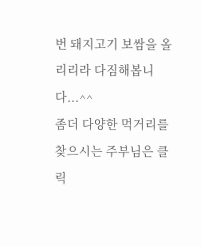번 돼지고기 보쌈을 올리리라 다짐해봅니다...^^
좀더 다양한 먹거리를 찾으시는 주부님은 클릭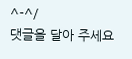^-^/
댓글을 달아 주세요